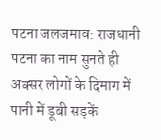पटना जलजमाव: राजधानी पटना का नाम सुनते ही अक्सर लोगों के दिमाग में पानी में डूबी सड़कें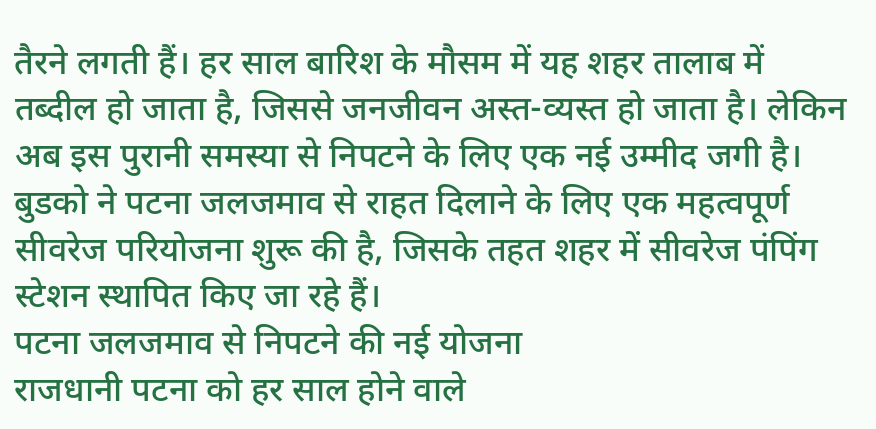तैरने लगती हैं। हर साल बारिश के मौसम में यह शहर तालाब में तब्दील हो जाता है, जिससे जनजीवन अस्त-व्यस्त हो जाता है। लेकिन अब इस पुरानी समस्या से निपटने के लिए एक नई उम्मीद जगी है। बुडको ने पटना जलजमाव से राहत दिलाने के लिए एक महत्वपूर्ण सीवरेज परियोजना शुरू की है, जिसके तहत शहर में सीवरेज पंपिंग स्टेशन स्थापित किए जा रहे हैं।
पटना जलजमाव से निपटने की नई योजना
राजधानी पटना को हर साल होने वाले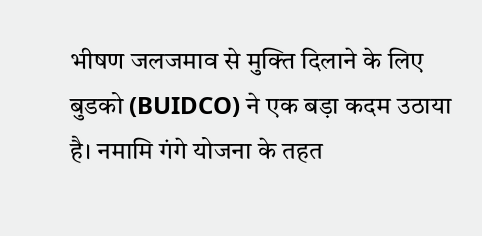भीषण जलजमाव से मुक्ति दिलाने के लिए बुडको (BUIDCO) ने एक बड़ा कदम उठाया है। नमामि गंगे योजना के तहत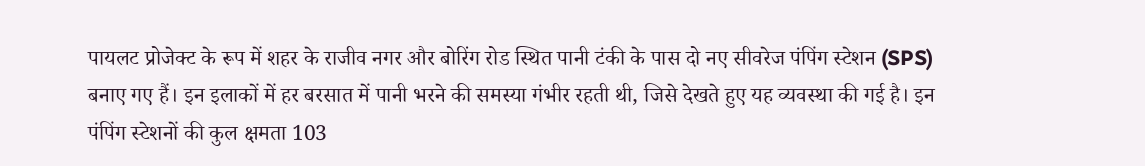पायलट प्रोजेक्ट के रूप में शहर के राजीव नगर और बोरिंग रोड स्थित पानी टंकी के पास दो नए सीवरेज पंपिंग स्टेशन (SPS) बनाए गए हैं। इन इलाकों में हर बरसात में पानी भरने की समस्या गंभीर रहती थी, जिसे देखते हुए यह व्यवस्था की गई है। इन पंपिंग स्टेशनों की कुल क्षमता 103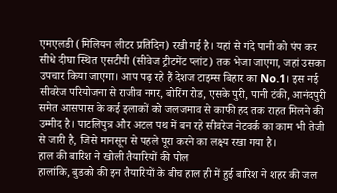एमएलडी (मिलियन लीटर प्रतिदिन) रखी गई है। यहां से गंदे पानी को पंप कर सीधे दीघा स्थित एसटीपी (सीवेज ट्रीटमेंट प्लांट) तक भेजा जाएगा, जहां उसका उपचार किया जाएगा। आप पढ़ रहे हैं देशज टाइम्स बिहार का No.1। इस नई सीवरेज परियोजना से राजीव नगर, बोरिंग रोड, एसके पुरी, पानी टंकी, आनंदपुरी समेत आसपास के कई इलाकों को जलजमाव से काफी हद तक राहत मिलने की उम्मीद है। पाटलिपुत्र और अटल पथ में बन रहे सीवरेज नेटवर्क का काम भी तेजी से जारी है, जिसे मानसून से पहले पूरा करने का लक्ष्य रखा गया है।
हाल की बारिश ने खोली तैयारियों की पोल
हालांकि, बुडको की इन तैयारियों के बीच हाल ही में हुई बारिश ने शहर की जल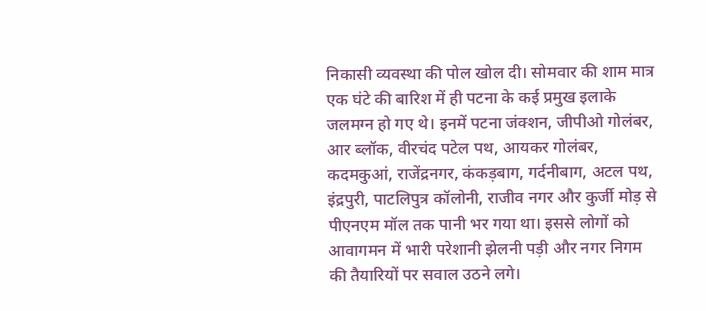निकासी व्यवस्था की पोल खोल दी। सोमवार की शाम मात्र एक घंटे की बारिश में ही पटना के कई प्रमुख इलाके जलमग्न हो गए थे। इनमें पटना जंक्शन, जीपीओ गोलंबर, आर ब्लॉक, वीरचंद पटेल पथ, आयकर गोलंबर, कदमकुआं, राजेंद्रनगर, कंकड़बाग, गर्दनीबाग, अटल पथ, इंद्रपुरी, पाटलिपुत्र कॉलोनी, राजीव नगर और कुर्जी मोड़ से पीएनएम मॉल तक पानी भर गया था। इससे लोगों को आवागमन में भारी परेशानी झेलनी पड़ी और नगर निगम की तैयारियों पर सवाल उठने लगे।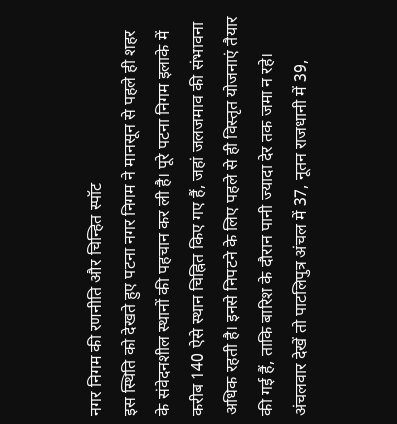नगर निगम की रणनीति और चिन्हित स्पॉट
इस स्थिति को देखते हुए पटना नगर निगम ने मानसून से पहले ही शहर के संवेदनशील स्थानों की पहचान कर ली है। पूरे पटना निगम इलाके में करीब 140 ऐसे स्थान चिह्नित किए गए हैं, जहां जलजमाव की संभावना अधिक रहती है। इनसे निपटने के लिए पहले से ही विस्तृत योजनाएं तैयार की गई हैं, ताकि बारिश के दौरान पानी ज्यादा देर तक जमा न रहे। अंचलवार देखें तो पाटलिपुत्र अंचल में 37, नूतन राजधानी में 39,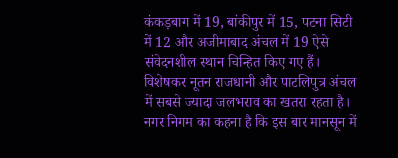कंकड़बाग में 19, बांकीपुर में 15, पटना सिटी में 12 और अजीमाबाद अंचल में 19 ऐसे संवेदनशील स्थान चिन्हित किए गए हैं। विशेषकर नूतन राजधानी और पाटलिपुत्र अंचल में सबसे ज्यादा जलभराव का खतरा रहता है। नगर निगम का कहना है कि इस बार मानसून में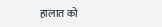हालात को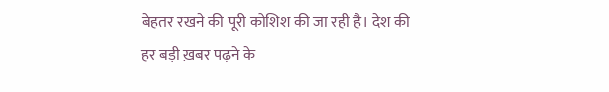बेहतर रखने की पूरी कोशिश की जा रही है। देश की हर बड़ी ख़बर पढ़ने के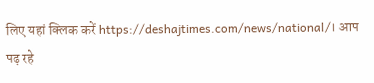लिए यहां क्लिक करें https://deshajtimes.com/news/national/। आप पढ़ रहे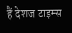हैं देशज टाइम्स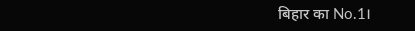बिहार का No.1।